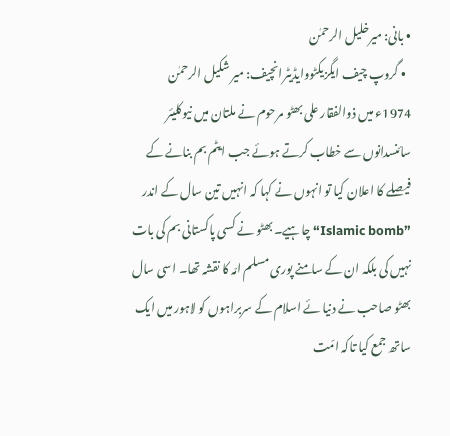• بانی: میرخلیل الرحمٰن
  • گروپ چیف ایگزیکٹووایڈیٹرانچیف: میر شکیل الرحمٰن
1974ء میں ذوالفقار علی بھٹو مرحوم نے ملتان میں نیوکلیئر سائنسدانوں سے خطاب کرتے ہوئے جب ایٹم بم بنانے کے فیصلے کا اعلان کیا تو انہوں نے کہا کہ انہیں تین سال کے اندر ”Islamic bomb“ چاہیے۔ بھٹو نے کسی پاکستانی بم کی بات نہیں کی بلکہ ان کے سامنے پوری مسلم امّہ کا نقشہ تھا۔ اسی سال بھٹو صاحب نے دنیا ئے اسلام کے سربراہوں کو لاہور میں ایک ساتھ جمع کیا تاکہ امّت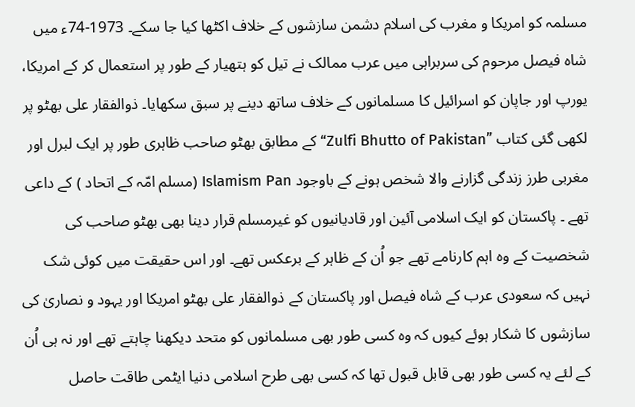مسلمہ کو امریکا و مغرب کی اسلام دشمن سازشوں کے خلاف اکٹھا کیا جا سکے۔ 1973-74ء میں شاہ فیصل مرحوم کی سربراہی میں عرب ممالک نے تیل کو ہتھیار کے طور پر استعمال کر کے امریکا، یورپ اور جاپان کو اسرائیل کا مسلمانوں کے خلاف ساتھ دینے پر سبق سکھایا۔ ذوالفقار علی بھٹو پر لکھی گئی کتاب ”Zulfi Bhutto of Pakistan“ کے مطابق بھٹو صاحب ظاہری طور پر ایک لبرل اور مغربی طرز زندگی گزارنے والا شخص ہونے کے باوجود Islamism Pan (مسلم امّہ کے اتحاد ) کے داعی تھے ۔ پاکستان کو ایک اسلامی آئین اور قادیانیوں کو غیرمسلم قرار دینا بھی بھٹو صاحب کی شخصیت کے وہ اہم کارنامے تھے جو اُن کے ظاہر کے برعکس تھے۔ اور اس حقیقت میں کوئی شک نہیں کہ سعودی عرب کے شاہ فیصل اور پاکستان کے ذوالفقار علی بھٹو امریکا اور یہود و نصاریٰ کی سازشوں کا شکار ہوئے کیوں کہ وہ کسی طور بھی مسلمانوں کو متحد دیکھنا چاہتے تھے اور نہ ہی اُن کے لئے یہ کسی طور بھی قابل قبول تھا کہ کسی بھی طرح اسلامی دنیا ایٹمی طاقت حاصل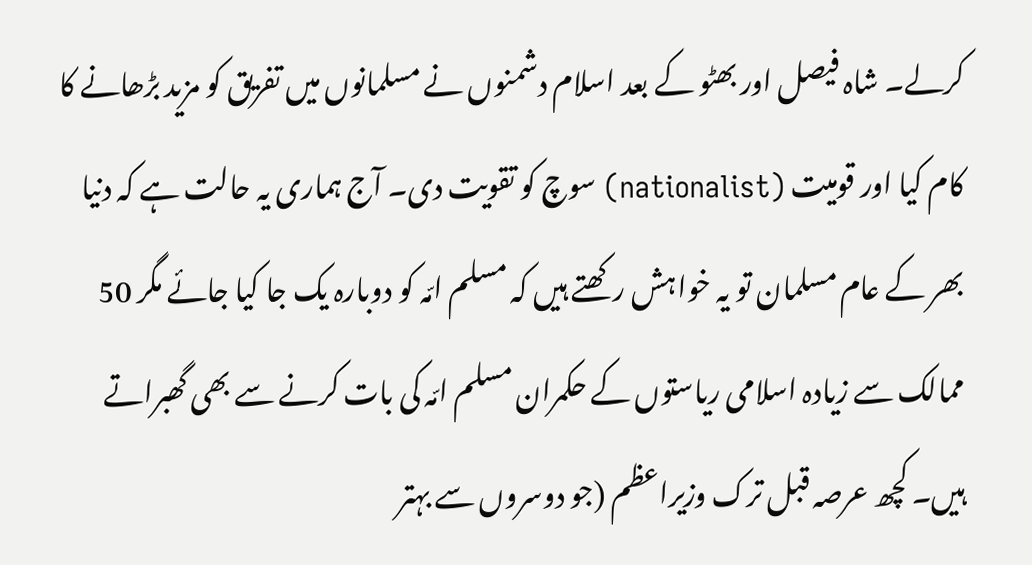کرلے۔ شاہ فیصل اور بھٹو کے بعد اسلام دشمنوں نے مسلمانوں میں تفریق کو مزید بڑھانے کا کام کیا اور قومیت (nationalist) سوچ کو تقویت دی۔ آج ہماری یہ حالت ہے کہ دنیا بھر کے عام مسلمان تو یہ خواہش رکھتے ہیں کہ مسلم امّہ کو دوبارہ یک جا کیا جائے مگر 50 ممالک سے زیادہ اسلامی ریاستوں کے حکمران مسلم امّہ کی بات کرنے سے بھی گھبراتے ہیں۔ کچھ عرصہ قبل ترک وزیراعظم (جو دوسروں سے بہتر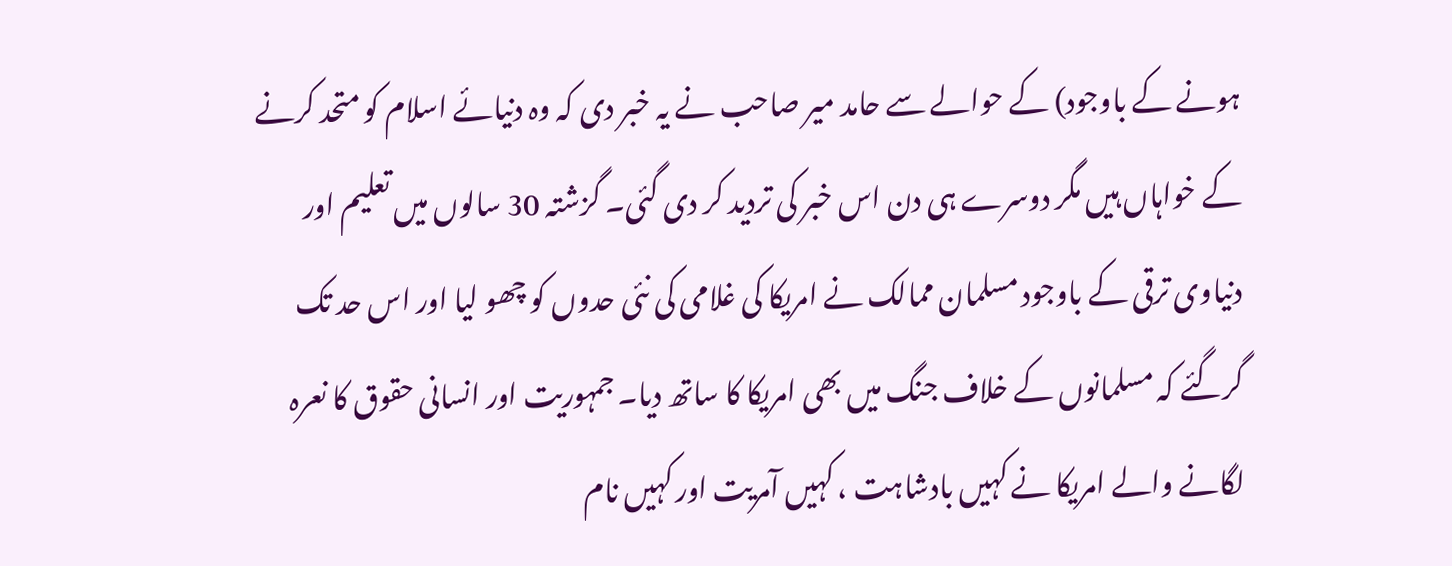ہونے کے باوجود) کے حوالے سے حامد میر صاحب نے یہ خبر دی کہ وہ دنیائے اسلام کو متحد کرنے کے خواہاں ہیں مگر دوسرے ہی دن اس خبر کی تردید کر دی گئی۔ گزشتہ 30 سالوں میں تعلیم اور دنیاوی ترقی کے باوجود مسلمان ممالک نے امریکا کی غلامی کی نئی حدوں کو چھو لیا اور اس حد تک گرگئے کہ مسلمانوں کے خلاف جنگ میں بھی امریکا کا ساتھ دیا۔ جمہوریت اور انسانی حقوق کا نعرہ لگانے والے امریکا نے کہیں بادشاہت ، کہیں آمریت اور کہیں نام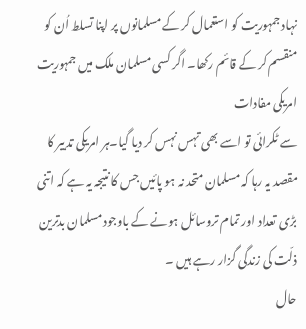نہاد جمہوریت کو استعمال کر کے مسلمانوں پر اپنا تسلط اُن کو منقسم کر کے قائم رکھا۔ اگر کسی مسلمان ملک میں جمہوریت امریکی مفادات
سے ٹکرائی تو اسے بھی تہس نہس کر دیا گیا۔ہر امریکی تدبیر کا مقصد یہ رہا کہ مسلمان متحد نہ ہو پائیں جس کا نتیجہ یہ ہے کہ اتنی بڑی تعداد اور تمام تروسائل ہونے کے باوجودمسلمان بدترین ذلّت کی زندگی گزار رہے ہیں ۔
حال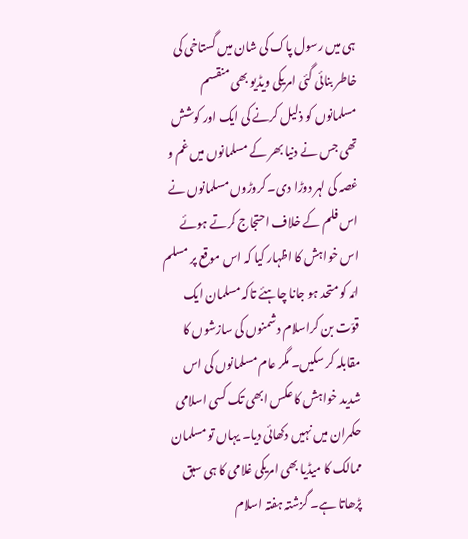ہی میں رسول پاک کی شان میں گستاخی کی خاطر بنائی گئی امریکی ویڈیو بھی منقسم مسلمانوں کو ذلیل کرنے کی ایک اور کوشش تھی جس نے دنیا بھر کے مسلمانوں میں غم و غصہ کی لہر دوڑا دی۔ کروڑوں مسلمانوں نے اس فلم کے خلاف احتجاج کرتے ہوئے اس خواہش کا اظہار کیا کہ اس موقع پر مسلم امّہ کو متحد ہو جانا چاہئے تاکہ مسلمان ایک قوّت بن کراسلام دشمنوں کی سازشوں کا مقابلہ کر سکیں۔ مگر عام مسلمانوں کی اس شدید خواہش کا عکس ابھی تک کسی اسلامی حکمران میں نہیں دکھائی دیا۔ یہاں تو مسلمان ممالک کا میڈیا بھی امریکی غلامی کا ہی سبق پڑھاتا ہے۔ گزشتہ ہفتہ اسلام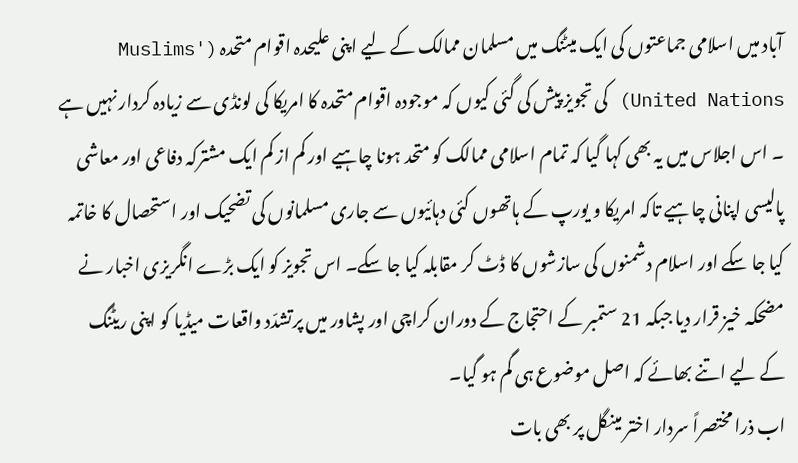آباد میں اسلامی جماعتوں کی ایک میٹنگ میں مسلمان ممالک کے لیے اپنی علیحدہ اقوام متحدہ (Muslims' United Nations) کی تجویز پیش کی گئی کیوں کہ موجودہ اقوام متحدہ کا امریکا کی لونڈی سے زیادہ کردار نہیں ہے ۔ اس اجلاس میں یہ بھی کہا گیا کہ تمام اسلامی ممالک کو متحد ہونا چاہیے اور کم از کم ایک مشترکہ دفاعی اور معاشی پالیسی اپنانی چاہیے تاکہ امریکا و یورپ کے ہاتھوں کئی دہائیوں سے جاری مسلمانوں کی تضحیک اور استحصال کا خاتمہ کیا جا سکے اور اسلام دشمنوں کی سازشوں کا ڈٹ کر مقابلہ کیا جا سکے۔ اس تجویز کو ایک بڑے انگریزی اخبار نے مضحکہ خیز قرار دیا جبکہ 21 ستمبر کے احتجاج کے دوران کراچی اور پشاور میں پرتشدّد واقعات میڈیا کو اپنی ریٹنگ کے لیے اتنے بھائے کہ اصل موضوع ہی گم ہو گیا۔
اب ذرا مختصراً سردار اختر مینگل پر بھی بات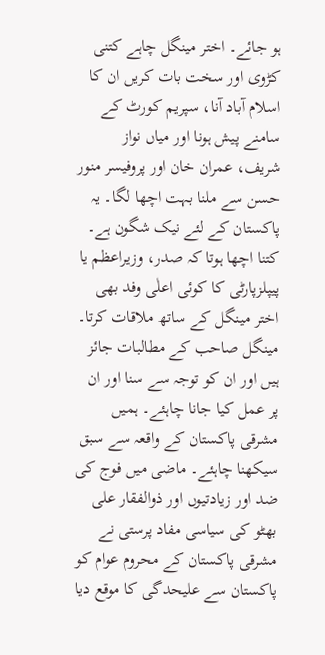ہو جائے۔ اختر مینگل چاہے کتنی کڑوی اور سخت بات کریں ان کا اسلام آباد آنا، سپریم کورٹ کے سامنے پیش ہونا اور میاں نواز شریف، عمران خان اور پروفیسر منور حسن سے ملنا بہت اچھا لگا۔ یہ پاکستان کے لئے نیک شگون ہے۔ کتنا اچھا ہوتا کہ صدر، وزیراعظم یا پیپلزپارٹی کا کوئی اعلٰی وفد بھی اختر مینگل کے ساتھ ملاقات کرتا۔ مینگل صاحب کے مطالبات جائز ہیں اور ان کو توجہ سے سنا اور ان پر عمل کیا جانا چاہئے۔ ہمیں مشرقی پاکستان کے واقعہ سے سبق سیکھنا چاہئے۔ ماضی میں فوج کی ضد اور زیادتیوں اور ذوالفقار علی بھٹو کی سیاسی مفاد پرستی نے مشرقی پاکستان کے محروم عوام کو پاکستان سے علیحدگی کا موقع دیا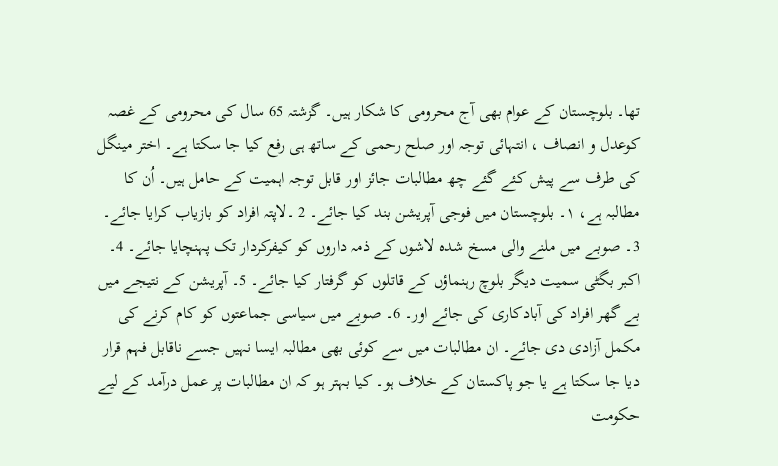تھا۔ بلوچستان کے عوام بھی آج محرومی کا شکار ہیں۔ گزشتہ 65 سال کی محرومی کے غصہ کوعدل و انصاف ، انتہائی توجہ اور صلح رحمی کے ساتھ ہی رفع کیا جا سکتا ہے۔ اختر مینگل کی طرف سے پیش کئے گئے چھ مطالبات جائز اور قابل توجہ اہمیت کے حامل ہیں۔ اُن کا مطالبہ ہے، ۱۔ بلوچستان میں فوجی آپریشن بند کیا جائے۔ 2 ۔لاپتہ افراد کو بازیاب کرایا جائے۔ 3۔ صوبے میں ملنے والی مسخ شدہ لاشوں کے ذمہ داروں کو کیفرکردار تک پہنچایا جائے۔ 4۔ اکبر بگٹی سمیت دیگر بلوچ رہنماؤں کے قاتلوں کو گرفتار کیا جائے۔ 5۔ آپریشن کے نتیجے میں بے گھر افراد کی آبادکاری کی جائے اور۔ 6۔ صوبے میں سیاسی جماعتوں کو کام کرنے کی مکمل آزادی دی جائے۔ ان مطالبات میں سے کوئی بھی مطالبہ ایسا نہیں جسے ناقابل فہم قرار دیا جا سکتا ہے یا جو پاکستان کے خلاف ہو۔ کیا بہتر ہو کہ ان مطالبات پر عمل درآمد کے لیے حکومت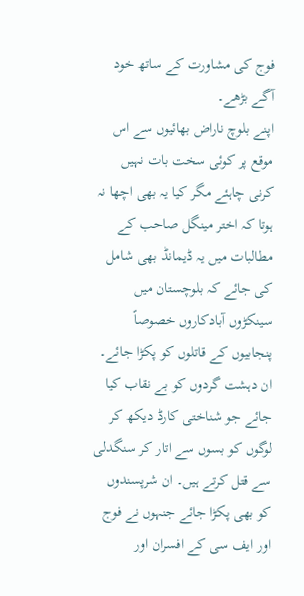فوج کی مشاورت کے ساتھ خود آگے بڑھے۔
اپنے بلوچ ناراض بھائیوں سے اس موقع پر کوئی سخت بات نہیں کرنی چاہئے مگر کیا یہ بھی اچھا نہ ہوتا کہ اختر مینگل صاحب کے مطالبات میں یہ ڈیمانڈ بھی شامل کی جائے کہ بلوچستان میں سینکڑوں آبادکاروں خصوصاً پنجابیوں کے قاتلوں کو پکڑا جائے۔ ان دہشت گردوں کو بے نقاب کیا جائے جو شناختی کارڈ دیکھ کر لوگوں کو بسوں سے اتار کر سنگدلی سے قتل کرتے ہیں۔ ان شرپسندوں کو بھی پکڑا جائے جنہوں نے فوج اور ایف سی کے افسران اور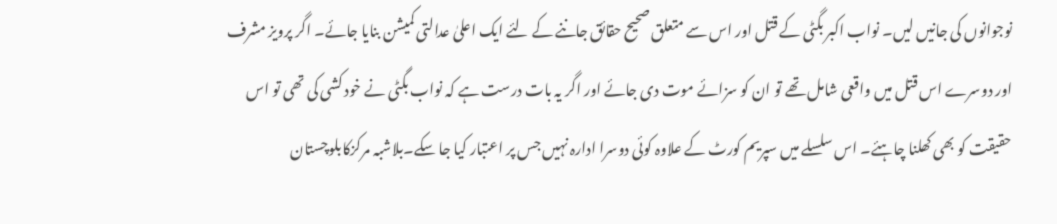نوجوانوں کی جانیں لیں۔ نواب اکبر بگٹی کے قتل اور اس سے متعلق صحیح حقائق جاننے کے لئے ایک اعلیٰ عدالتی کمیشن بنایا جائے۔ اگر پرویز مشرف اور دوسرے اس قتل میں واقعی شامل تھے تو ان کو سزائے موت دی جائے اور اگر یہ بات درست ہے کہ نواب بگٹی نے خود کشی کی تھی تو اس حقیقت کو بھی کھلنا چاہئے۔ اس سلسلے میں سپریم کورٹ کے علاوہ کوئی دوسرا ادارہ نہیں جس پر اعتبار کیا جا سکے۔بلاشبہ مرکزکابلوچستان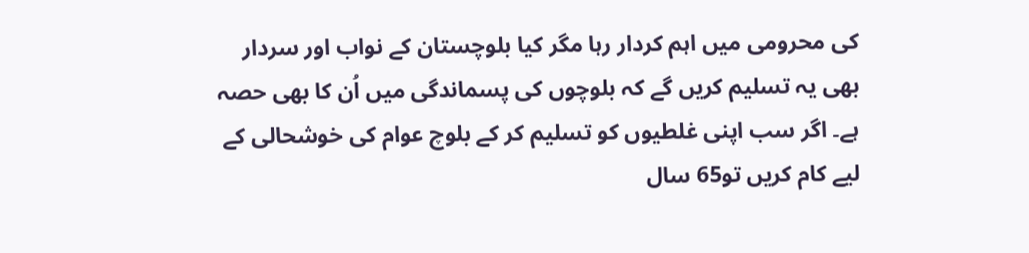کی محرومی میں اہم کردار رہا مگر کیا بلوچستان کے نواب اور سردار بھی یہ تسلیم کریں گے کہ بلوچوں کی پسماندگی میں اُن کا بھی حصہ ہے۔ اگر سب اپنی غلطیوں کو تسلیم کر کے بلوچ عوام کی خوشحالی کے لیے کام کریں تو65 سال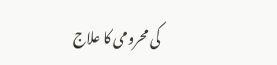کی محرومی کا علاج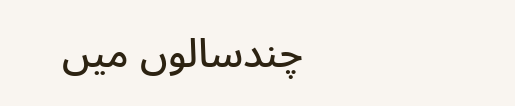چندسالوں میں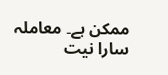ممکن ہے۔ معاملہ سارا نیت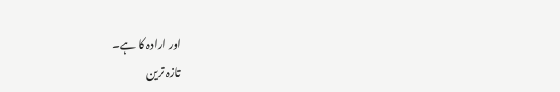اور ارادہ کا ہے۔
تازہ ترین